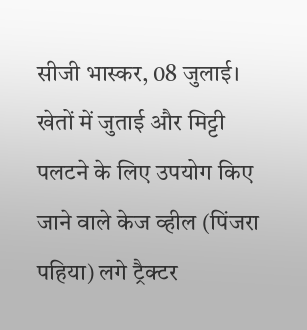सीजी भास्कर, 08 जुलाई। खेतों में जुताई और मिट्टी पलटने के लिए उपयोग किए जाने वाले केज व्हील (पिंजरा पहिया) लगे ट्रैक्टर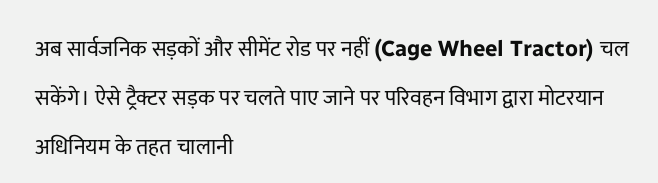अब सार्वजनिक सड़कों और सीमेंट रोड पर नहीं (Cage Wheel Tractor) चल सकेंगे। ऐसे ट्रैक्टर सड़क पर चलते पाए जाने पर परिवहन विभाग द्वारा मोटरयान अधिनियम के तहत चालानी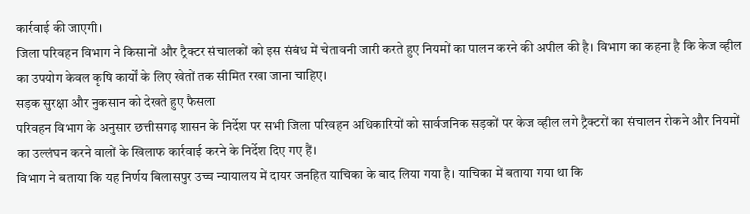कार्रवाई की जाएगी।
जिला परिवहन विभाग ने किसानों और ट्रैक्टर संचालकों को इस संबंध में चेतावनी जारी करते हुए नियमों का पालन करने की अपील की है। विभाग का कहना है कि केज व्हील का उपयोग केवल कृषि कार्यों के लिए खेतों तक सीमित रखा जाना चाहिए।
सड़क सुरक्षा और नुकसान को देखते हुए फैसला
परिवहन विभाग के अनुसार छत्तीसगढ़ शासन के निर्देश पर सभी जिला परिवहन अधिकारियों को सार्वजनिक सड़कों पर केज व्हील लगे ट्रैक्टरों का संचालन रोकने और नियमों का उल्लंघन करने वालों के खिलाफ कार्रवाई करने के निर्देश दिए गए हैं।
विभाग ने बताया कि यह निर्णय बिलासपुर उच्च न्यायालय में दायर जनहित याचिका के बाद लिया गया है। याचिका में बताया गया था कि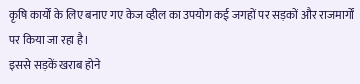कृषि कार्यों के लिए बनाए गए केज व्हील का उपयोग कई जगहों पर सड़कों और राजमार्गों पर किया जा रहा है।
इससे सड़कें खराब होने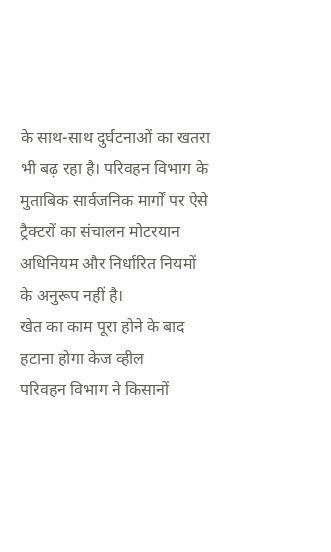के साथ-साथ दुर्घटनाओं का खतरा भी बढ़ रहा है। परिवहन विभाग के मुताबिक सार्वजनिक मार्गों पर ऐसे ट्रैक्टरों का संचालन मोटरयान अधिनियम और निर्धारित नियमों के अनुरूप नहीं है।
खेत का काम पूरा होने के बाद हटाना होगा केज व्हील
परिवहन विभाग ने किसानों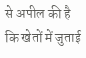से अपील की है कि खेतों में जुताई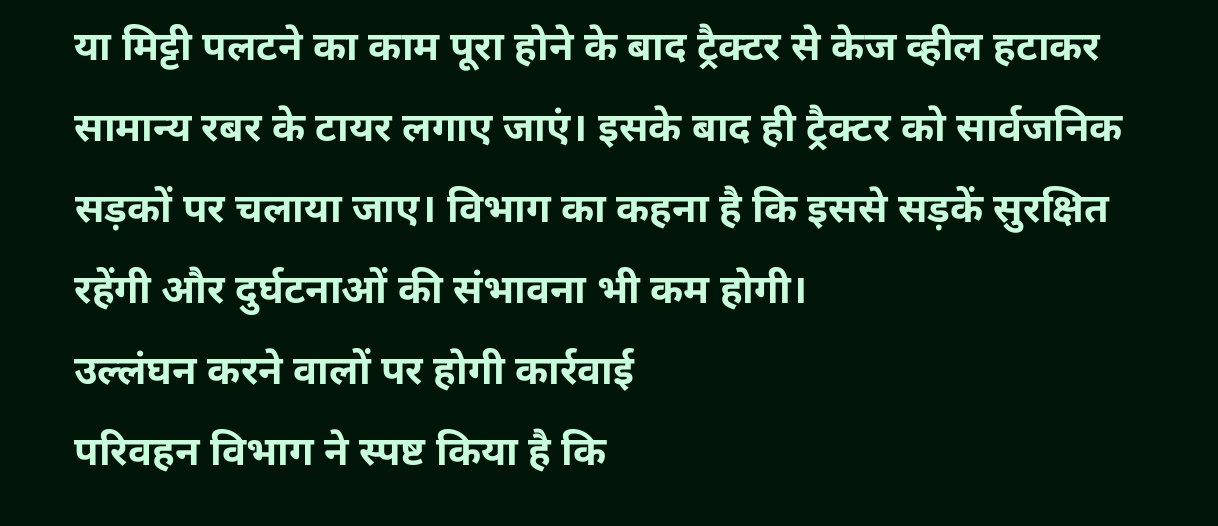या मिट्टी पलटने का काम पूरा होने के बाद ट्रैक्टर से केज व्हील हटाकर सामान्य रबर के टायर लगाए जाएं। इसके बाद ही ट्रैक्टर को सार्वजनिक सड़कों पर चलाया जाए। विभाग का कहना है कि इससे सड़कें सुरक्षित रहेंगी और दुर्घटनाओं की संभावना भी कम होगी।
उल्लंघन करने वालों पर होगी कार्रवाई
परिवहन विभाग ने स्पष्ट किया है कि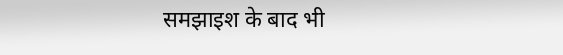समझाइश के बाद भी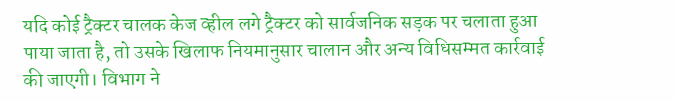यदि कोई ट्रैक्टर चालक केज व्हील लगे ट्रैक्टर को सार्वजनिक सड़क पर चलाता हुआ पाया जाता है, तो उसके खिलाफ नियमानुसार चालान और अन्य विधिसम्मत कार्रवाई की जाएगी। विभाग ने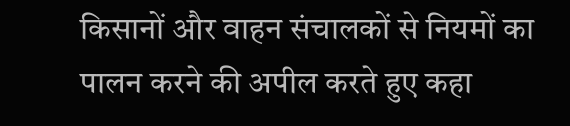किसानों और वाहन संचालकों से नियमों का पालन करने की अपील करते हुए कहा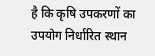है कि कृषि उपकरणों का उपयोग निर्धारित स्थान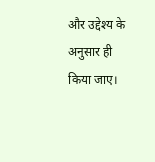और उद्देश्य के अनुसार ही किया जाए।